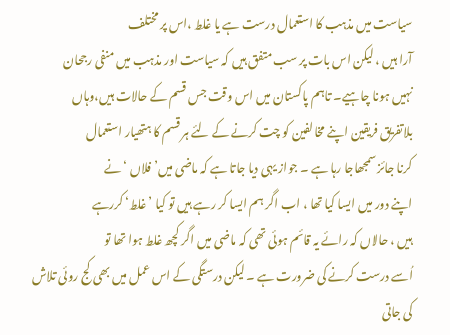سیاست میں مذہب کا استعمال درست ہے یا غلط ،اس پر مختلف
آرا ہیں ، لیکن اس بات پر سب متفق ہیں کہ سیاست اور مذہب میں منفی رجحان
نہیں ہونا چاہیے۔ تاہم پاکستان میں اس وقت جس قسم کے حالات ہیں،وہاں
بلاتفریق فریقین اپنے مخالفین کو چت کرنے کے لئے ہر قسم کا ہتھیار استعمال
کرنا جائز سمجھاجا رہا ہے ۔ جواز یہی دیا جاتا ہے کہ ماضی میں’ فلاں ‘نے
اپنے دور میں ایسا کیا تھا ، اب اگر ہم ایسا کر رہے ہیں تو کیا ’غلط‘ کررہے
ہیں ، حالاں کہ رائے یہ قائم ہوئی تھی کہ ماضی میں اگر کچھ غلط ہوا تھا تو
اُسے درست کرنے کی ضرورت ہے ۔ لیکن درستگی کے اس عمل میں بھی کج روئی تلاش
کی جاتی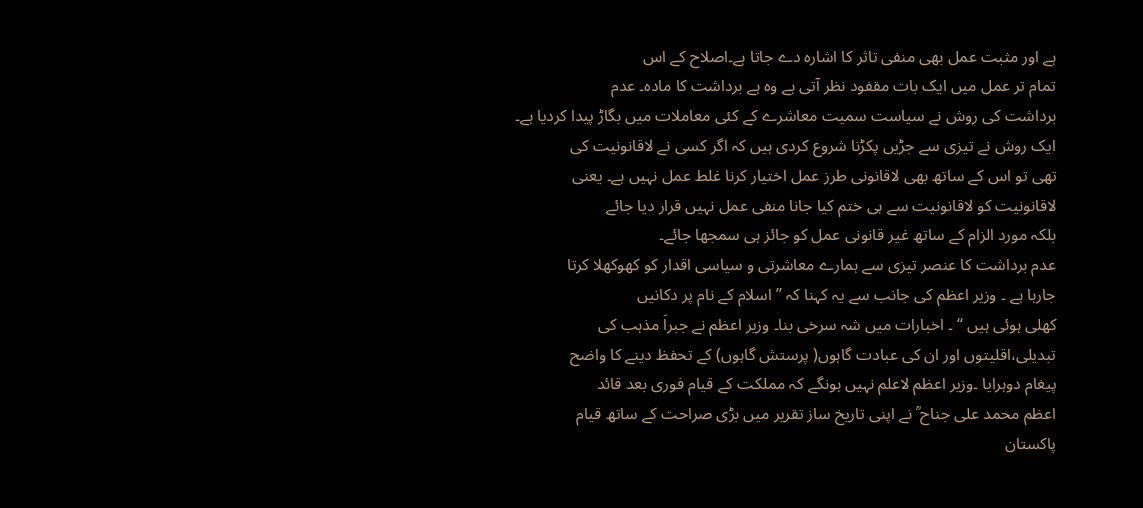ہے اور مثبت عمل بھی منفی تاثر کا اشارہ دے جاتا ہے۔اصلاح کے اس
تمام تر عمل میں ایک بات مقفود نظر آتی ہے وہ ہے برداشت کا مادہ۔ عدم
برداشت کی روش نے سیاست سمیت معاشرے کے کئی معاملات میں بگاڑ پیدا کردیا ہے۔
ایک روش نے تیزی سے جڑیں پکڑنا شروع کردی ہیں کہ اگر کسی نے لاقانونیت کی
تھی تو اس کے ساتھ بھی لاقانونی طرز عمل اختیار کرنا غلط عمل نہیں ہے۔ یعنی
لاقانونیت کو لاقانونیت سے ہی ختم کیا جانا منفی عمل نہیں قرار دیا جائے
بلکہ مورد الزام کے ساتھ غیر قانونی عمل کو جائز ہی سمجھا جائے۔
عدم برداشت کا عنصر تیزی سے ہمارے معاشرتی و سیاسی اقدار کو کھوکھلا کرتا
جارہا ہے ۔ وزیر اعظم کی جانب سے یہ کہنا کہ ’’ اسلام کے نام پر دکانیں
کھلی ہوئی ہیں ‘‘ ۔ اخبارات میں شہ سرخی بنا۔ وزیر اعظم نے جبراَ مذہب کی
تبدیلی،اقلیتوں اور ان کی عبادت گاہوں( پرستش گاہوں) کے تحفظ دینے کا واضح
پیغام دوہرایا ۔وزیر اعظم لاعلم نہیں ہونگے کہ مملکت کے قیام فوری بعد قائد
اعظم محمد علی جناح ؒ نے اپنی تاریخ ساز تقریر میں بڑی صراحت کے ساتھ قیام
پاکستان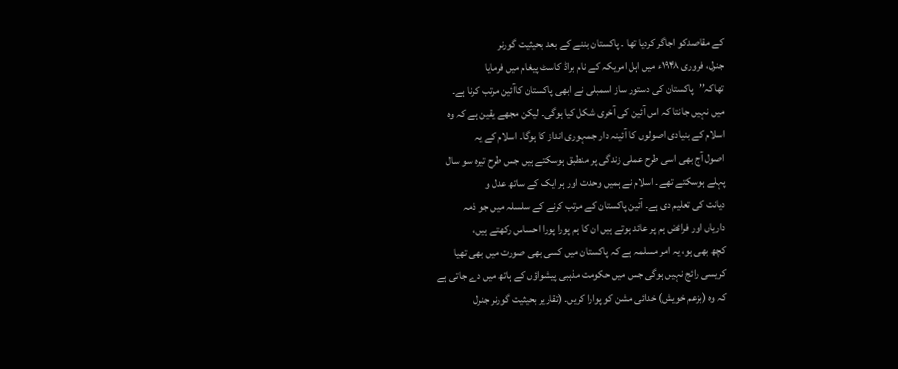کے مقاصدکو اجاگر کردیا تھا ۔ پاکستان بننے کے بعد بحیثیت گورنر
جنرل، فروری ۱۹۴۸ء میں اہل امریکہ کے نام براڈ کاسٹ پیغام میں فرمایا
تھاکہ’’پاکستان کی دستور ساز اسمبلی نے ابھی پاکستان کاآئین مرتب کرنا ہے۔
میں نہیں جانتا کہ اس آئین کی آخری شکل کیا ہوگی۔ لیکن مجھے یقین ہے کہ وہ
اسلام کے بنیادی اصولوں کا آئینہ دار جمہوری انداز کا ہوگا۔ اسلام کے یہ
اصول آج بھی اسی طرح عملی زندگی پر منطبق ہوسکتے ہیں جس طرح تیرہ سو سال
پہلے ہوسکتے تھے۔ اسلام نے ہمیں وحدت اور ہر ایک کے ساتھ عدل و
دیانت کی تعلیم دی ہے۔ آئین پاکستان کے مرتب کرنے کے سلسلہ میں جو ذمہ
داریاں اور فرائض ہم پر عائد ہوتے ہیں ان کا ہم پورا پورا احساس رکھتے ہیں،
کچھ بھی ہو، یہ امر مسلمہ ہے کہ پاکستان میں کسی بھی صورت میں بھی تھیا
کریسی رائج نہیں ہوگی جس میں حکومت مذہبی پیشواؤں کے ہاتھ میں دے جاتی ہے
کہ وہ (بزعم خویش) خدائی مشن کو پوارا کریں۔ (تقاریر بحیثیت گورنر جنرل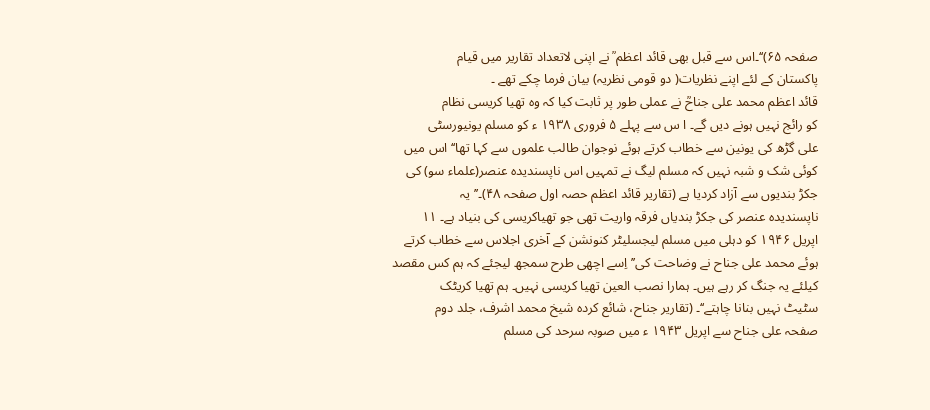صفحہ ۶۵)‘‘۔اس سے قبل بھی قائد اعظم ؒ نے اپنی لاتعداد تقاریر میں قیام
پاکستان کے لئے اپنے نظریات( دو قومی نظریہ) بیان فرما چکے تھے ۔
قائد اعظم محمد علی جناحؒ نے عملی طور پر ثابت کیا کہ وہ تھیا کریسی نظام
کو رائج نہیں ہونے دیں گے۔ ا س سے پہلے ۵ فروری ۱۹۳۸ ء کو مسلم یونیورسٹی
علی گڑھ کی یونین سے خطاب کرتے ہوئے نوجوان طالب علموں سے کہا تھا‘‘اس میں
کوئی شک و شبہ نہیں کہ مسلم لیگ نے تمہیں اس ناپسندیدہ عنصر(علماء سو) کی
جکڑ بندیوں سے آزاد کردیا ہے (تقاریر قائد اعظم حصہ اول صفحہ ۴۸)۔’’یہ
ناپسندیدہ عنصر کی جکڑ بندیاں فرقہ واریت تھی جو تھیاکریسی کی بنیاد ہے۔ ۱۱
اپریل ۱۹۴۶ کو دہلی میں مسلم لیجسلیٹر کنونشن کے آخری اجلاس سے خطاب کرتے
ہوئے محمد علی جناح نے وضاحت کی’’اِسے اچھی طرح سمجھ لیجئے کہ ہم کس مقصد
کیلئے یہ جنگ کر رہے ہیں۔ ہمارا نصب العین تھیا کریسی نہیں۔ ہم تھیا کریٹک
سٹیٹ نہیں بنانا چاہتے‘‘۔ (تقاریر جناح، شائع کردہ شیخ محمد اشرف، جلد دوم
صفحہ علی جناح سے اپریل ۱۹۴۳ ء میں صوبہ سرحد کی مسلم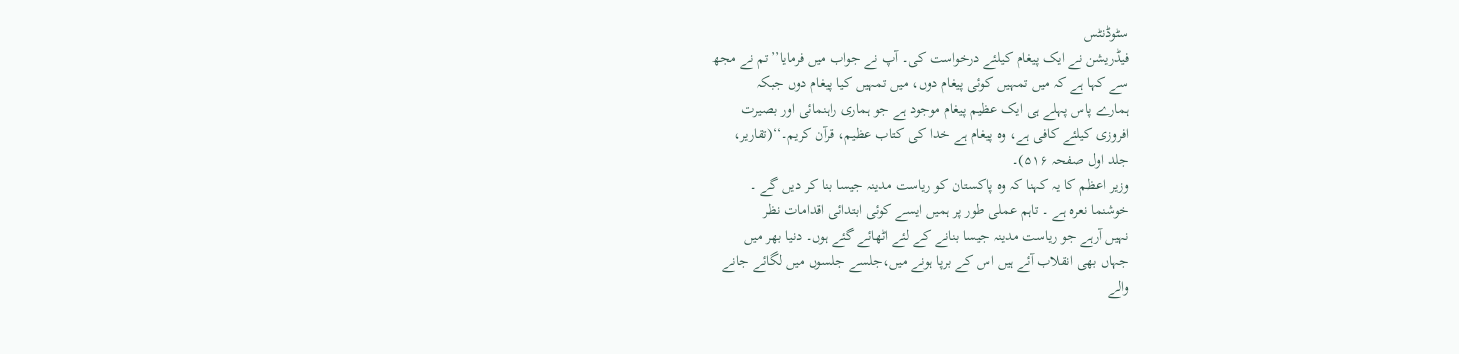سٹوڈنٹس
فیڈریشن نے ایک پیغام کیلئے درخواست کی۔ آپ نے جواب میں فرمایا’’تم نے مجھ
سے کہا ہے کہ میں تمہیں کوئی پیغام دوں، میں تمہیں کیا پیغام دوں جبکہ
ہمارے پاس پہلے ہی ایک عظیم پیغام موجود ہے جو ہماری راہنمائی اور بصیرت
افروزی کیلئے کافی ہے، وہ پیغام ہے خدا کی کتاب عظیم، قرآن کریم۔‘‘(تقاریر،
جلد اول صفحہ ۵۱۶)۔
وزیر اعظم کا یہ کہنا کہ وہ پاکستان کو ریاست مدینہ جیسا بنا کر دیں گے ۔
خوشنما نعرہ ہے ۔ تاہم عملی طور پر ہمیں ایسے کوئی ابتدائی اقدامات نظر
نہیں آرہے جو ریاست مدینہ جیسا بنانے کے لئے اٹھائے گئے ہوں۔ دنیا بھر میں
جہاں بھی انقلاب آئے ہیں اس کے برپا ہونے میں،جلسے جلسوں میں لگائے جانے
والے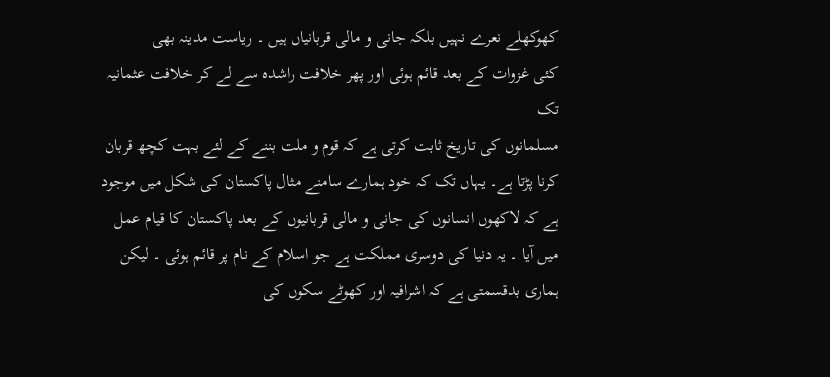کھوکھلے نعرے نہیں بلکہ جانی و مالی قربانیاں ہیں ۔ ریاست مدینہ بھی
کئی غزوات کے بعد قائم ہوئی اور پھر خلافت راشدہ سے لے کر خلافت عثمانیہ تک
مسلمانوں کی تاریخ ثابت کرتی ہے کہ قوم و ملت بننے کے لئے بہت کچھ قربان
کرنا پڑتا ہے۔ یہاں تک کہ خود ہمارے سامنے مثال پاکستان کی شکل میں موجود
ہے کہ لاکھوں انسانوں کی جانی و مالی قربانیوں کے بعد پاکستان کا قیام عمل
میں آیا ۔ یہ دنیا کی دوسری مملکت ہے جو اسلام کے نام پر قائم ہوئی ۔ لیکن
ہماری بدقسمتی ہے کہ اشرافیہ اور کھوٹے سکوں کی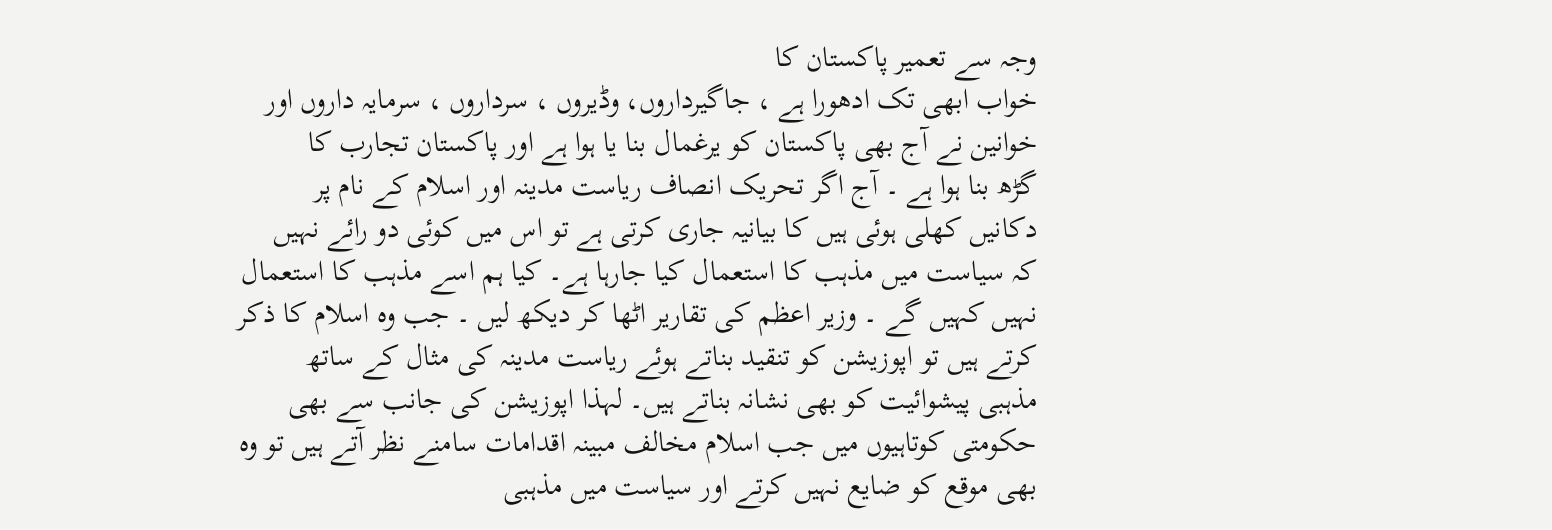وجہ سے تعمیر پاکستان کا
خواب ابھی تک ادھورا ہے ، جاگیرداروں، وڈیروں ، سرداروں ، سرمایہ داروں اور
خوانین نے آج بھی پاکستان کو یرغمال بنا یا ہوا ہے اور پاکستان تجارب کا
گڑھ بنا ہوا ہے ۔ آج اگر تحریک انصاف ریاست مدینہ اور اسلام کے نام پر
دکانیں کھلی ہوئی ہیں کا بیانیہ جاری کرتی ہے تو اس میں کوئی دو رائے نہیں
کہ سیاست میں مذہب کا استعمال کیا جارہا ہے۔ کیا ہم اسے مذہب کا استعمال
نہیں کہیں گے ۔ وزیر اعظم کی تقاریر اٹھا کر دیکھ لیں ۔ جب وہ اسلام کا ذکر
کرتے ہیں تو اپوزیشن کو تنقید بناتے ہوئے ریاست مدینہ کی مثال کے ساتھ
مذہبی پیشوائیت کو بھی نشانہ بناتے ہیں۔ لہذا اپوزیشن کی جانب سے بھی
حکومتی کوتاہیوں میں جب اسلام مخالف مبینہ اقدامات سامنے نظر آتے ہیں تو وہ
بھی موقع کو ضایع نہیں کرتے اور سیاست میں مذہبی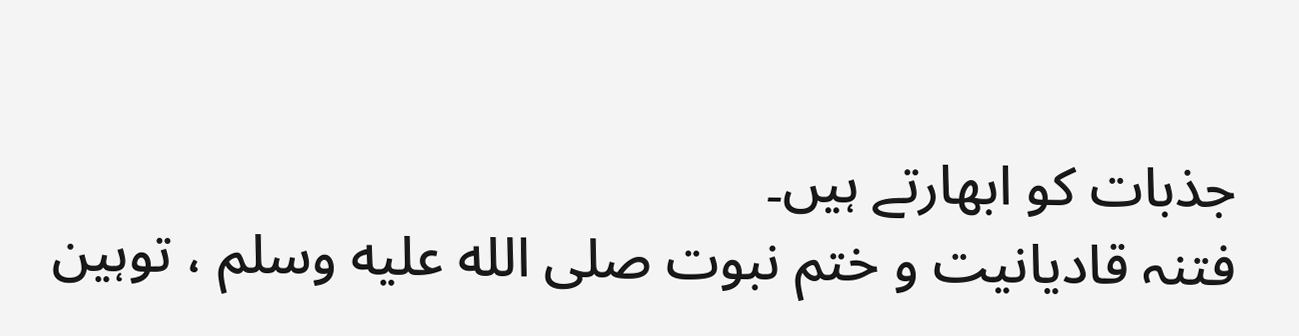جذبات کو ابھارتے ہیں۔
فتنہ قادیانیت و ختم نبوت صلى الله عليه وسلم ، توہین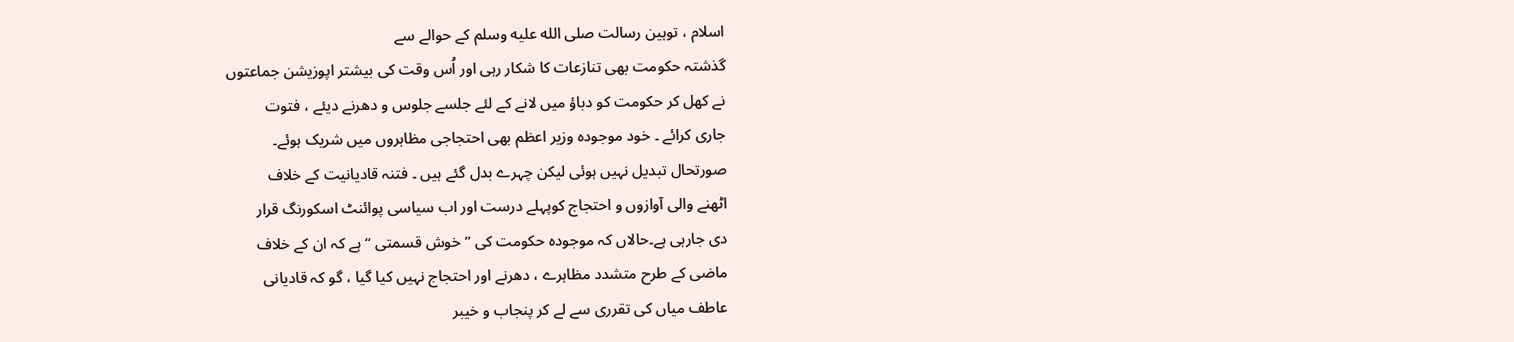اسلام ، توہین رسالت صلى الله عليه وسلم کے حوالے سے
گذشتہ حکومت بھی تنازعات کا شکار رہی اور اُس وقت کی بیشتر اپوزیشن جماعتوں
نے کھل کر حکومت کو دباؤ میں لانے کے لئے جلسے جلوس و دھرنے دیئے ، فتوت
جاری کرائے ۔ خود موجودہ وزیر اعظم بھی احتجاجی مظاہروں میں شریک ہوئے۔
صورتحال تبدیل نہیں ہوئی لیکن چہرے بدل گئے ہیں ۔ فتنہ قادیانیت کے خلاف
اٹھنے والی آوازوں و احتجاج کوپہلے درست اور اب سیاسی پوائنٹ اسکورنگ قرار
دی جارہی ہے۔حالاں کہ موجودہ حکومت کی ’’ خوش قسمتی ‘‘ ہے کہ ان کے خلاف
ماضی کے طرح متشدد مظاہرے ، دھرنے اور احتجاج نہیں کیا گیا ، گو کہ قادیانی
عاطف میاں کی تقرری سے لے کر پنجاب و خیبر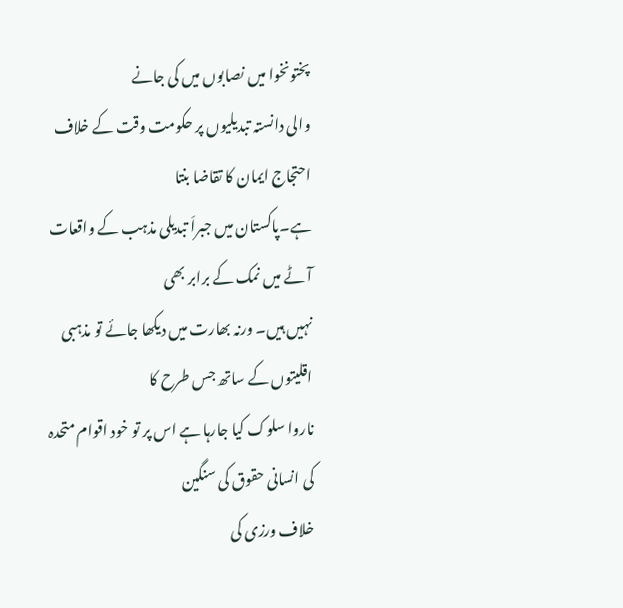پختونخوا میں نصابوں میں کی جانے
والی دانستہ تبدیلیوں پر حکومت وقت کے خلاف احتجاج ایمان کا تقاضا بنتا
ہے۔پاکستان میں جبراَ تبدیلی مذہب کے واقعات آٹے میں نمک کے برابر بھی
نہیں ہیں۔ ورنہ بھارت میں دیکھا جائے تو مذہبی اقلیتوں کے ساتھ جس طرح کا
ناروا سلوک کیا جارہا ہے اس پر تو خود اقوام متحدہ کی انسانی حقوق کی سنگین
خلاف ورزی کی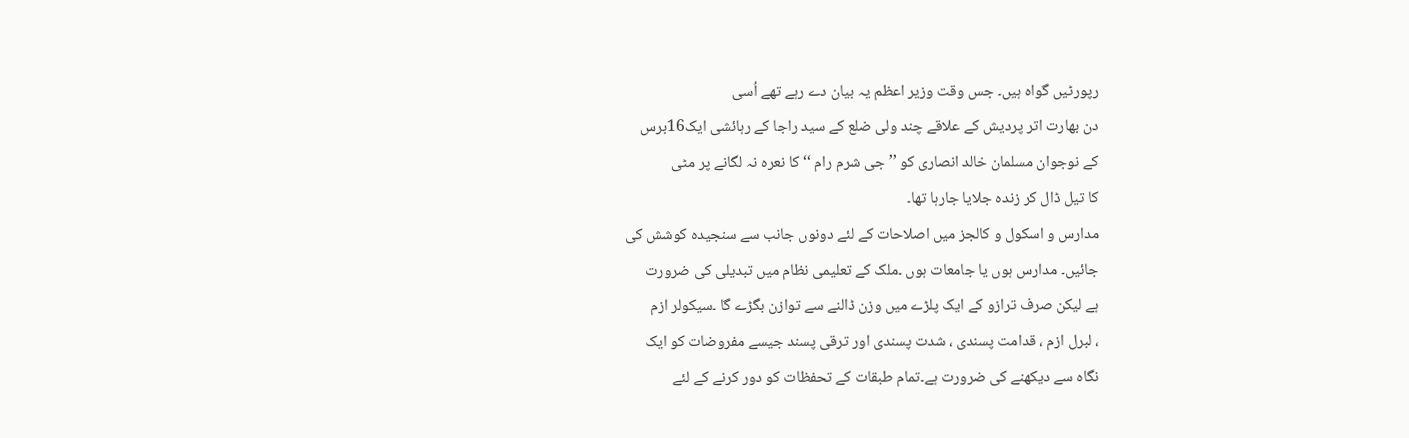رپورٹیں گواہ ہیں۔ جس وقت وزیر اعظم یہ بیان دے رہے تھے اُسی
دن بھارت اتر پردیش کے علاقے چند ولی ضلع کے سید راجا کے رہائشی ایک16برس
کے نوجوان مسلمان خالد انصاری کو ’’ جی شرم رام ‘‘ کا نعرہ نہ لگانے پر مٹی
کا تیل ڈال کر زندہ جلایا جارہا تھا۔
مدارس و اسکول و کالجز میں اصلاحات کے لئے دونوں جانب سے سنجیدہ کوشش کی
جائیں۔ مدارس ہوں یا جامعات ہوں ۔ملک کے تعلیمی نظام میں تبدیلی کی ضرورت
ہے لیکن صرف ترازو کے ایک پلڑے میں وزن ڈالنے سے توازن بگڑے گا ۔سیکولر ازم
، لبرل ازم ، قدامت پسندی ، شدت پسندی اور ترقی پسند جیسے مفروضات کو ایک
نگاہ سے دیکھنے کی ضرورت ہے۔تمام طبقات کے تحفظات کو دور کرنے کے لئے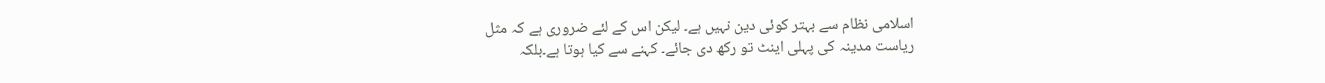اسلامی نظام سے بہتر کوئی دین نہیں ہے۔ لیکن اس کے لئے ضروری ہے کہ مثل
ریاست مدینہ کی پہلی اینٹ تو رکھ دی جائے۔ کہنے سے کیا ہوتا ہے۔بلکہ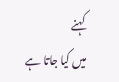کہنے
میں کیا جاتا ہے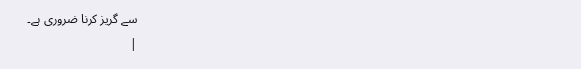سے گریز کرنا ضروری ہے۔
|